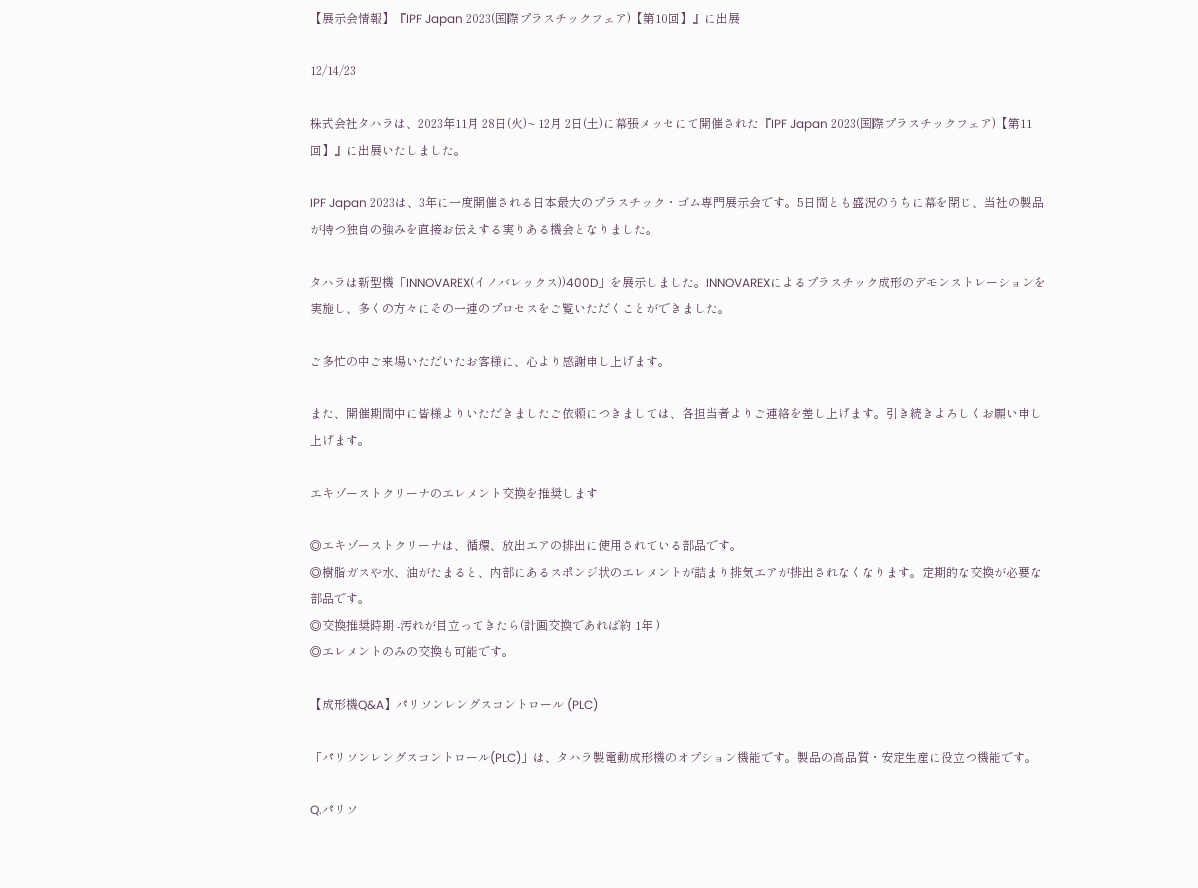【展示会情報】『IPF Japan 2023(国際プラスチックフェア)【第10回】』に出展

12/14/23

株式会社タハラは、2023年11月 28日(火)~ 12月 2日(土)に幕張メッセにて開催された『IPF Japan 2023(国際プラスチックフェア)【第11回】』に出展いたしました。

IPF Japan 2023は、3年に一度開催される日本最大のプラスチック・ゴム専門展示会です。5日間とも盛況のうちに幕を閉じ、当社の製品が持つ独自の強みを直接お伝えする実りある機会となりました。

タハラは新型機「INNOVAREX(イノバレックス))400D」を展示しました。INNOVAREXによるプラスチック成形のデモンストレーションを実施し、多くの方々にその一連のプロセスをご覧いただくことができました。

ご多忙の中ご来場いただいたお客様に、心より感謝申し上げます。

また、開催期間中に皆様よりいただきましたご依頼につきましては、各担当者よりご連絡を差し上げます。引き続きよろしくお願い申し上げます。

エキゾーストクリーナのエレメント交換を推奨します

◎エキゾーストクリーナは、循環、放出エアの排出に使用されている部品です。
◎樹脂ガスや水、油がたまると、内部にあるスポンジ状のエレメントが詰まり排気エアが排出されなくなります。定期的な交換が必要な部品です。
◎交換推奨時期 -汚れが目立ってきたら(計画交換であれば約 1年 )
◎エレメントのみの交換も可能です。

【成形機Q&A】パリソンレングスコントロール (PLC)

「パリソンレングスコントロール(PLC)」は、タハラ製電動成形機のオプション機能です。製品の高品質・安定生産に役立つ機能です。

Q.パリソ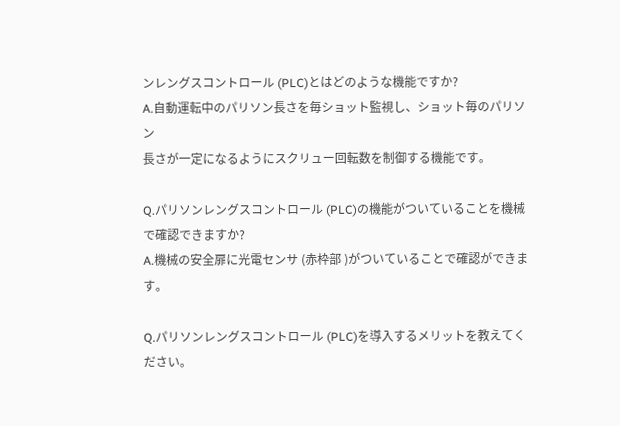ンレングスコントロール (PLC)とはどのような機能ですか?
A.自動運転中のパリソン長さを毎ショット監視し、ショット毎のパリソン
長さが一定になるようにスクリュー回転数を制御する機能です。

Q.パリソンレングスコントロール (PLC)の機能がついていることを機械で確認できますか?
A.機械の安全扉に光電センサ (赤枠部 )がついていることで確認ができます。

Q.パリソンレングスコントロール (PLC)を導入するメリットを教えてください。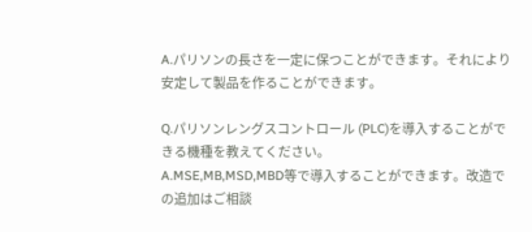A.パリソンの長さを一定に保つことができます。それにより安定して製品を作ることができます。

Q.パリソンレングスコントロール (PLC)を導入することができる機種を教えてください。
A.MSE,MB,MSD,MBD等で導入することができます。改造での追加はご相談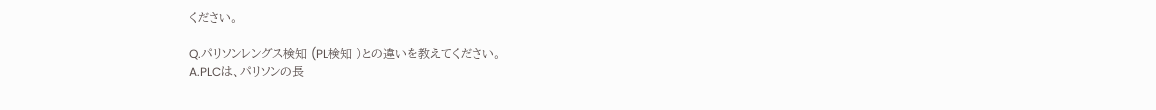ください。

Q.パリソンレングス検知 (PL検知 )との違いを教えてください。
A.PLCは、パリソンの長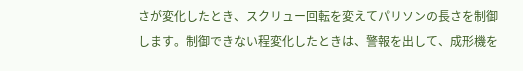さが変化したとき、スクリュー回転を変えてパリソンの長さを制御します。制御できない程変化したときは、警報を出して、成形機を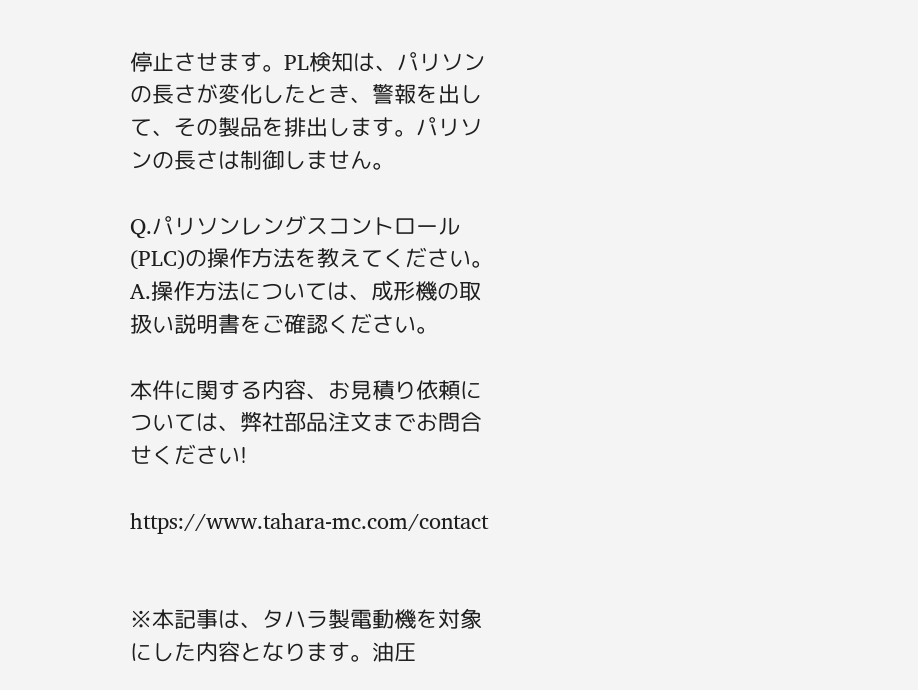停止させます。PL検知は、パリソンの長さが変化したとき、警報を出して、その製品を排出します。パリソンの長さは制御しません。

Q.パリソンレングスコントロール (PLC)の操作方法を教えてください。
A.操作方法については、成形機の取扱い説明書をご確認ください。

本件に関する内容、お見積り依頼については、弊社部品注文までお問合せください!

https://www.tahara-mc.com/contact


※本記事は、タハラ製電動機を対象にした内容となります。油圧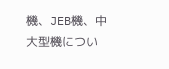機、JEB機、中大型機につい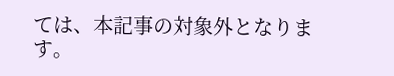ては、本記事の対象外となります。